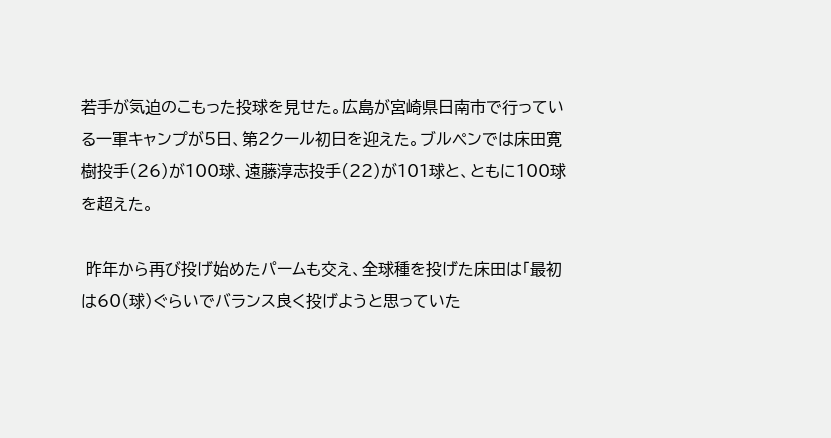若手が気迫のこもった投球を見せた。広島が宮崎県日南市で行っている一軍キャンプが5日、第2クール初日を迎えた。ブルペンでは床田寛樹投手(26)が100球、遠藤淳志投手(22)が101球と、ともに100球を超えた。

 昨年から再び投げ始めたパームも交え、全球種を投げた床田は「最初は60(球)ぐらいでバランス良く投げようと思っていた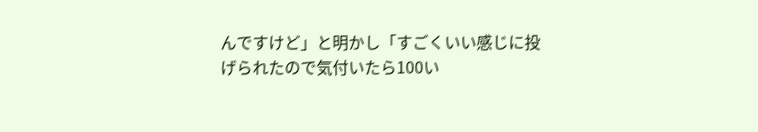んですけど」と明かし「すごくいい感じに投げられたので気付いたら100い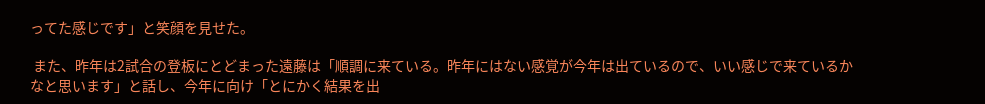ってた感じです」と笑顔を見せた。

 また、昨年は2試合の登板にとどまった遠藤は「順調に来ている。昨年にはない感覚が今年は出ているので、いい感じで来ているかなと思います」と話し、今年に向け「とにかく結果を出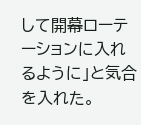して開幕ローテーションに入れるように」と気合を入れた。